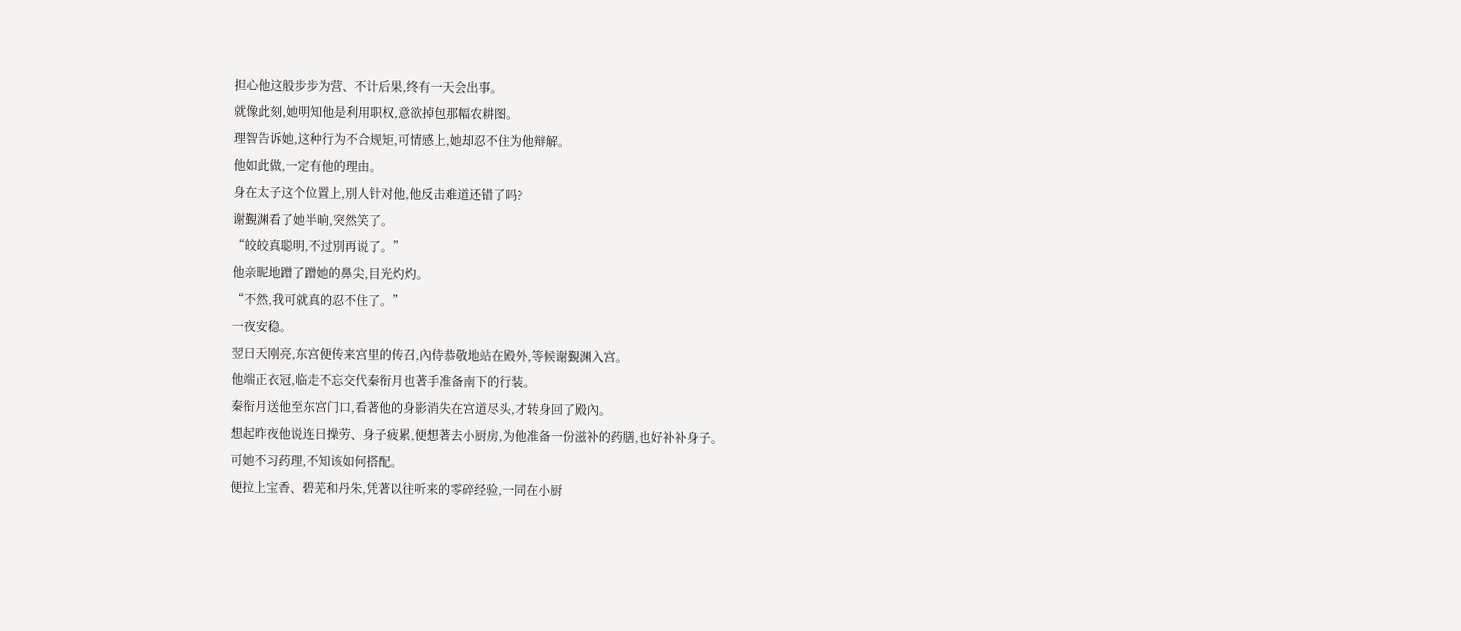担心他这般步步为营、不计后果,终有一天会出事。
就像此刻,她明知他是利用职权,意欲掉包那幅农耕图。
理智告诉她,这种行为不合规矩,可情感上,她却忍不住为他辩解。
他如此做,一定有他的理由。
身在太子这个位置上,別人针对他,他反击难道还错了吗?
谢覲渊看了她半晌,突然笑了。
“皎皎真聪明,不过別再说了。”
他亲昵地蹭了蹭她的鼻尖,目光灼灼。
“不然,我可就真的忍不住了。”
一夜安稳。
翌日天刚亮,东宫便传来宫里的传召,內侍恭敬地站在殿外,等候谢覲渊入宫。
他端正衣冠,临走不忘交代秦衔月也著手准备南下的行装。
秦衔月送他至东宫门口,看著他的身影消失在宫道尽头,才转身回了殿內。
想起昨夜他说连日操劳、身子疲累,便想著去小厨房,为他准备一份滋补的药膳,也好补补身子。
可她不习药理,不知该如何搭配。
便拉上宝香、碧芜和丹朱,凭著以往听来的零碎经验,一同在小厨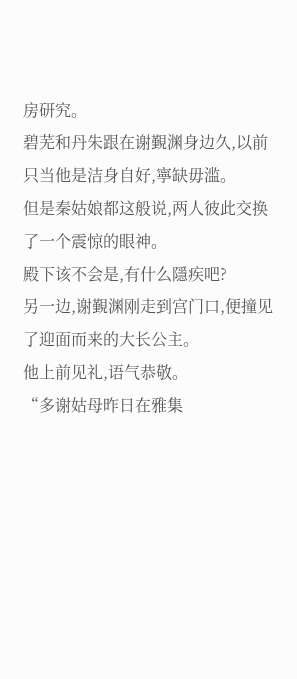房研究。
碧芜和丹朱跟在谢覲渊身边久,以前只当他是洁身自好,寧缺毋滥。
但是秦姑娘都这般说,两人彼此交换了一个震惊的眼神。
殿下该不会是,有什么隱疾吧?
另一边,谢覲渊刚走到宫门口,便撞见了迎面而来的大长公主。
他上前见礼,语气恭敬。
“多谢姑母昨日在雅集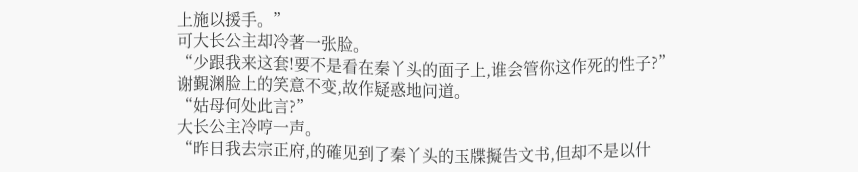上施以援手。”
可大长公主却冷著一张脸。
“少跟我来这套!要不是看在秦丫头的面子上,谁会管你这作死的性子?”
谢覲渊脸上的笑意不变,故作疑惑地问道。
“姑母何处此言?”
大长公主冷哼一声。
“昨日我去宗正府,的確见到了秦丫头的玉牒擬告文书,但却不是以什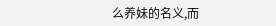么养妹的名义,而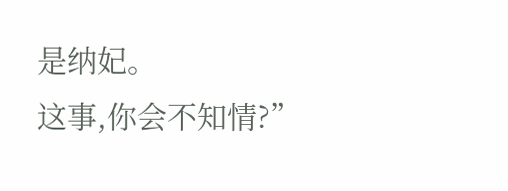是纳妃。
这事,你会不知情?”